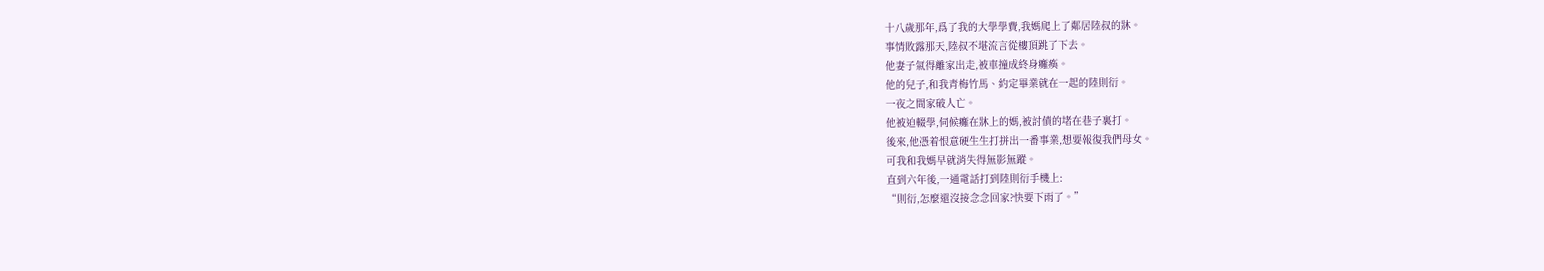十八歲那年,爲了我的大學學費,我媽爬上了鄰居陸叔的牀。
事情敗露那天,陸叔不堪流言從樓頂跳了下去。
他妻子氣得離家出走,被車撞成終身癱瘓。
他的兒子,和我青梅竹馬、約定畢業就在一起的陸則衍。
一夜之間家破人亡。
他被迫輟學,伺候癱在牀上的媽,被討債的堵在巷子裏打。
後來,他憑着恨意硬生生打拼出一番事業,想要報復我們母女。
可我和我媽早就消失得無影無蹤。
直到六年後,一通電話打到陸則衍手機上:
“則衍,怎麼還沒接念念回家?快要下雨了。”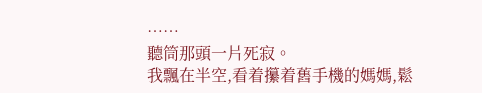……
聽筒那頭一片死寂。
我飄在半空,看着攥着舊手機的媽媽,鬆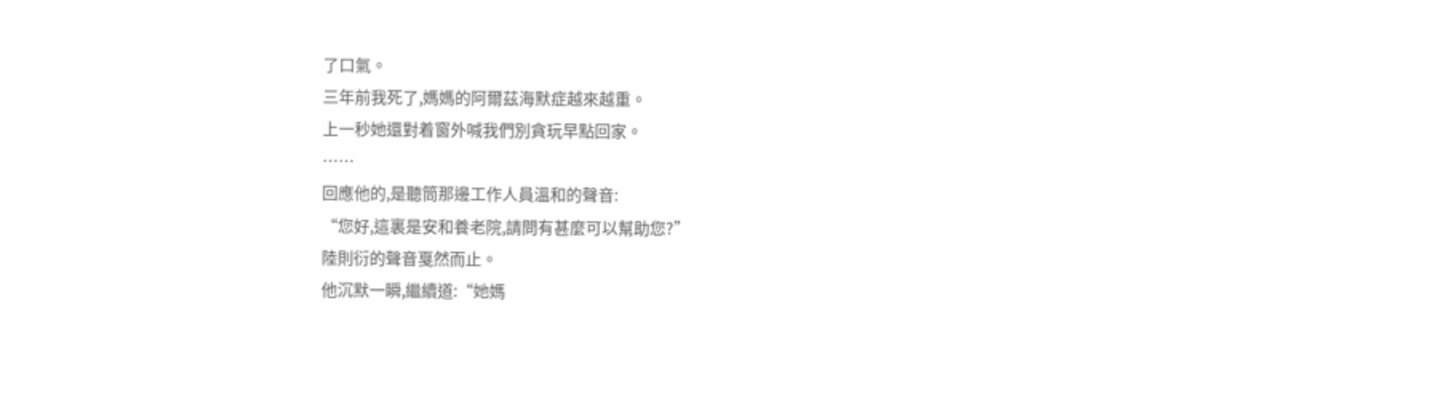了口氣。
三年前我死了,媽媽的阿爾茲海默症越來越重。
上一秒她還對着窗外喊我們別貪玩早點回家。
……
回應他的,是聽筒那邊工作人員溫和的聲音:
“您好,這裏是安和養老院,請問有甚麼可以幫助您?”
陸則衍的聲音戛然而止。
他沉默一瞬,繼續道:“她媽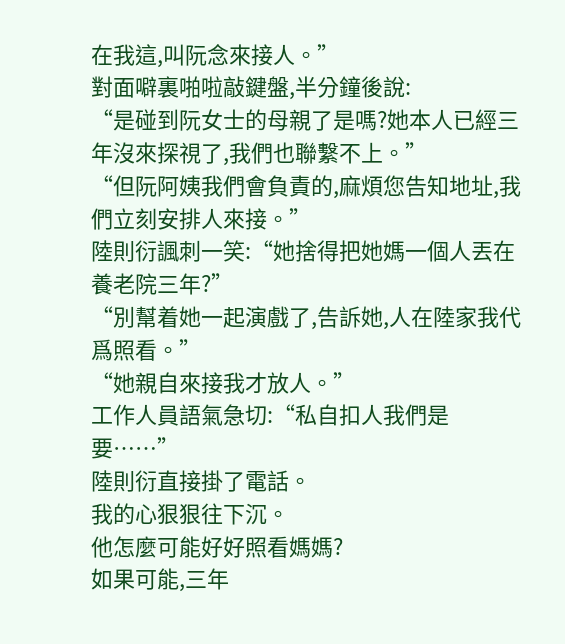在我這,叫阮念來接人。”
對面噼裏啪啦敲鍵盤,半分鐘後說:
“是碰到阮女士的母親了是嗎?她本人已經三年沒來探視了,我們也聯繫不上。”
“但阮阿姨我們會負責的,麻煩您告知地址,我們立刻安排人來接。”
陸則衍諷刺一笑:“她捨得把她媽一個人丟在養老院三年?”
“別幫着她一起演戲了,告訴她,人在陸家我代爲照看。”
“她親自來接我才放人。”
工作人員語氣急切:“私自扣人我們是要……”
陸則衍直接掛了電話。
我的心狠狠往下沉。
他怎麼可能好好照看媽媽?
如果可能,三年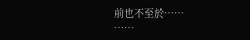前也不至於……
……